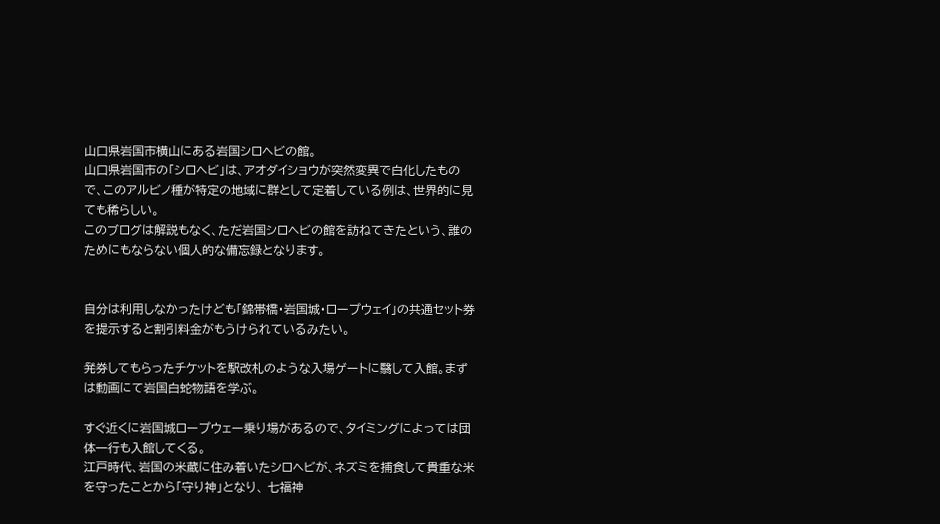山口県岩国市横山にある岩国シロヘビの館。
山口県岩国市の「シロヘビ」は、アオダイショウが突然変異で白化したもので、このアルビノ種が特定の地域に群として定着している例は、世界的に見ても稀らしい。
このブログは解説もなく、ただ岩国シロヘビの館を訪ねてきたという、誰のためにもならない個人的な備忘録となります。


自分は利用しなかったけども「錦帯橋・岩国城・ロープウェイ」の共通セット券を提示すると割引料金がもうけられているみたい。

発券してもらったチケットを駅改札のような入場ゲートに翳して入館。まずは動画にて岩国白蛇物語を学ぶ。

すぐ近くに岩国城ロープウェー乗り場があるので、タイミングによっては団体一行も入館してくる。
江戸時代、岩国の米蔵に住み着いたシロヘビが、ネズミを捕食して貴重な米を守ったことから「守り神」となり、 七福神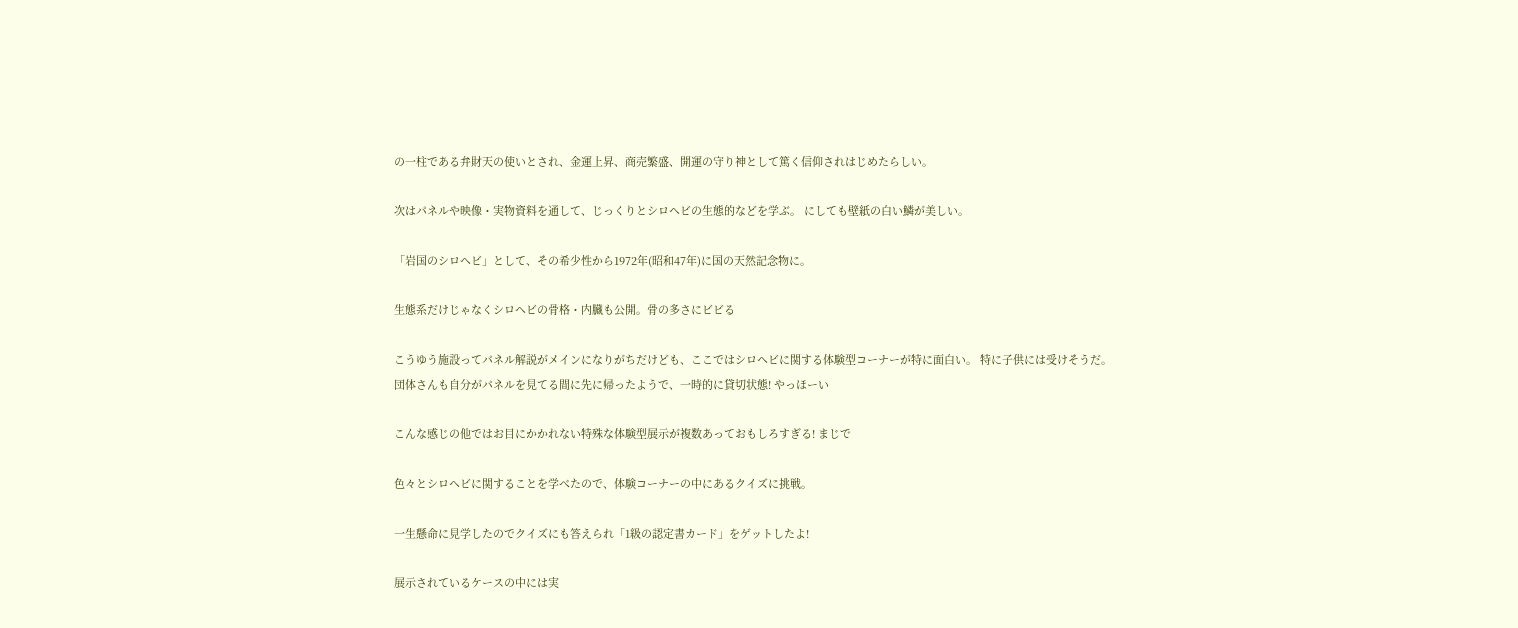の一柱である弁財天の使いとされ、金運上昇、商売繁盛、開運の守り神として篤く信仰されはじめたらしい。

次はパネルや映像・実物資料を通して、じっくりとシロヘビの生態的などを学ぶ。 にしても壁紙の白い鱗が美しい。

「岩国のシロヘビ」として、その希少性から1972年(昭和47年)に国の天然記念物に。

生態系だけじゃなくシロヘビの骨格・内臓も公開。骨の多さにビビる

こうゆう施設ってパネル解説がメインになりがちだけども、ここではシロヘビに関する体験型コーナーが特に面白い。 特に子供には受けそうだ。
団体さんも自分がパネルを見てる間に先に帰ったようで、一時的に貸切状態! やっほーい

こんな感じの他ではお目にかかれない特殊な体験型展示が複数あっておもしろすぎる! まじで

色々とシロヘビに関することを学べたので、体験コーナーの中にあるクイズに挑戦。

一生懸命に見学したのでクイズにも答えられ「1級の認定書カード」をゲットしたよ!

展示されているケースの中には実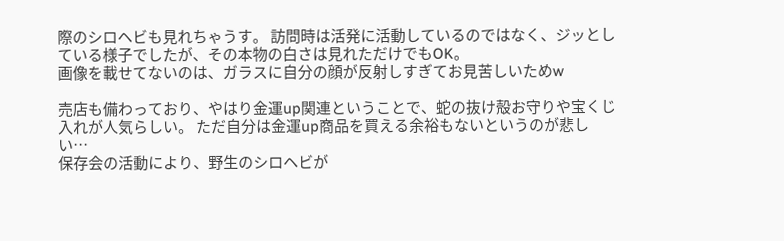際のシロヘビも見れちゃうす。 訪問時は活発に活動しているのではなく、ジッとしている様子でしたが、その本物の白さは見れただけでもOK。
画像を載せてないのは、ガラスに自分の顔が反射しすぎてお見苦しいためw

売店も備わっており、やはり金運up関連ということで、蛇の抜け殻お守りや宝くじ入れが人気らしい。 ただ自分は金運up商品を買える余裕もないというのが悲しい…
保存会の活動により、野生のシロヘビが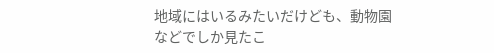地域にはいるみたいだけども、動物園などでしか見たこ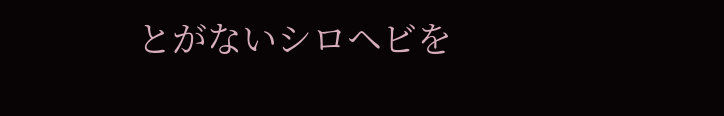とがないシロヘビを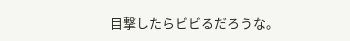目撃したらビビるだろうな。